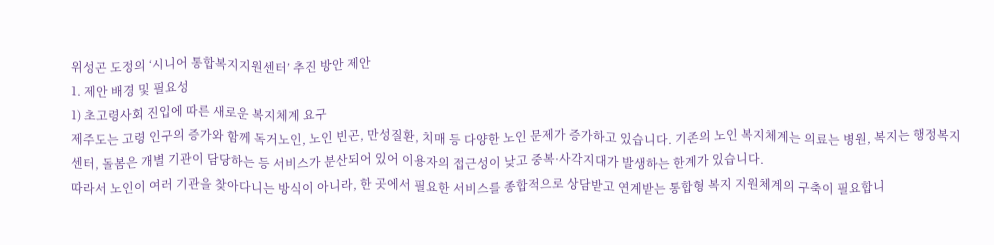위성곤 도정의 ‘시니어 통합복지지원센터’ 추진 방안 제안
1. 제안 배경 및 필요성
1) 초고령사회 진입에 따른 새로운 복지체계 요구
제주도는 고령 인구의 증가와 함께 독거노인, 노인 빈곤, 만성질환, 치매 등 다양한 노인 문제가 증가하고 있습니다. 기존의 노인 복지체계는 의료는 병원, 복지는 행정복지센터, 돌봄은 개별 기관이 담당하는 등 서비스가 분산되어 있어 이용자의 접근성이 낮고 중복·사각지대가 발생하는 한계가 있습니다.
따라서 노인이 여러 기관을 찾아다니는 방식이 아니라, 한 곳에서 필요한 서비스를 종합적으로 상담받고 연계받는 통합형 복지 지원체계의 구축이 필요합니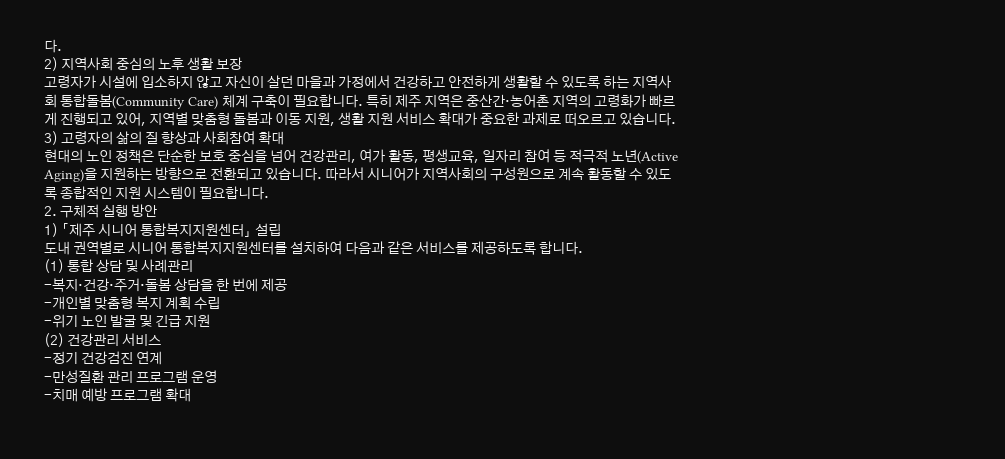다.
2) 지역사회 중심의 노후 생활 보장
고령자가 시설에 입소하지 않고 자신이 살던 마을과 가정에서 건강하고 안전하게 생활할 수 있도록 하는 지역사회 통합돌봄(Community Care) 체계 구축이 필요합니다. 특히 제주 지역은 중산간·농어촌 지역의 고령화가 빠르게 진행되고 있어, 지역별 맞춤형 돌봄과 이동 지원, 생활 지원 서비스 확대가 중요한 과제로 떠오르고 있습니다.
3) 고령자의 삶의 질 향상과 사회참여 확대
현대의 노인 정책은 단순한 보호 중심을 넘어 건강관리, 여가 활동, 평생교육, 일자리 참여 등 적극적 노년(Active Aging)을 지원하는 방향으로 전환되고 있습니다. 따라서 시니어가 지역사회의 구성원으로 계속 활동할 수 있도록 종합적인 지원 시스템이 필요합니다.
2. 구체적 실행 방안
1) 「제주 시니어 통합복지지원센터」 설립
도내 권역별로 시니어 통합복지지원센터를 설치하여 다음과 같은 서비스를 제공하도록 합니다.
(1) 통합 상담 및 사례관리
-복지·건강·주거·돌봄 상담을 한 번에 제공
-개인별 맞춤형 복지 계획 수립
-위기 노인 발굴 및 긴급 지원
(2) 건강관리 서비스
-정기 건강검진 연계
-만성질환 관리 프로그램 운영
-치매 예방 프로그램 확대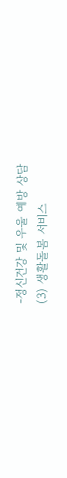-정신건강 및 우울 예방 상담
(3) 생활돌봄 서비스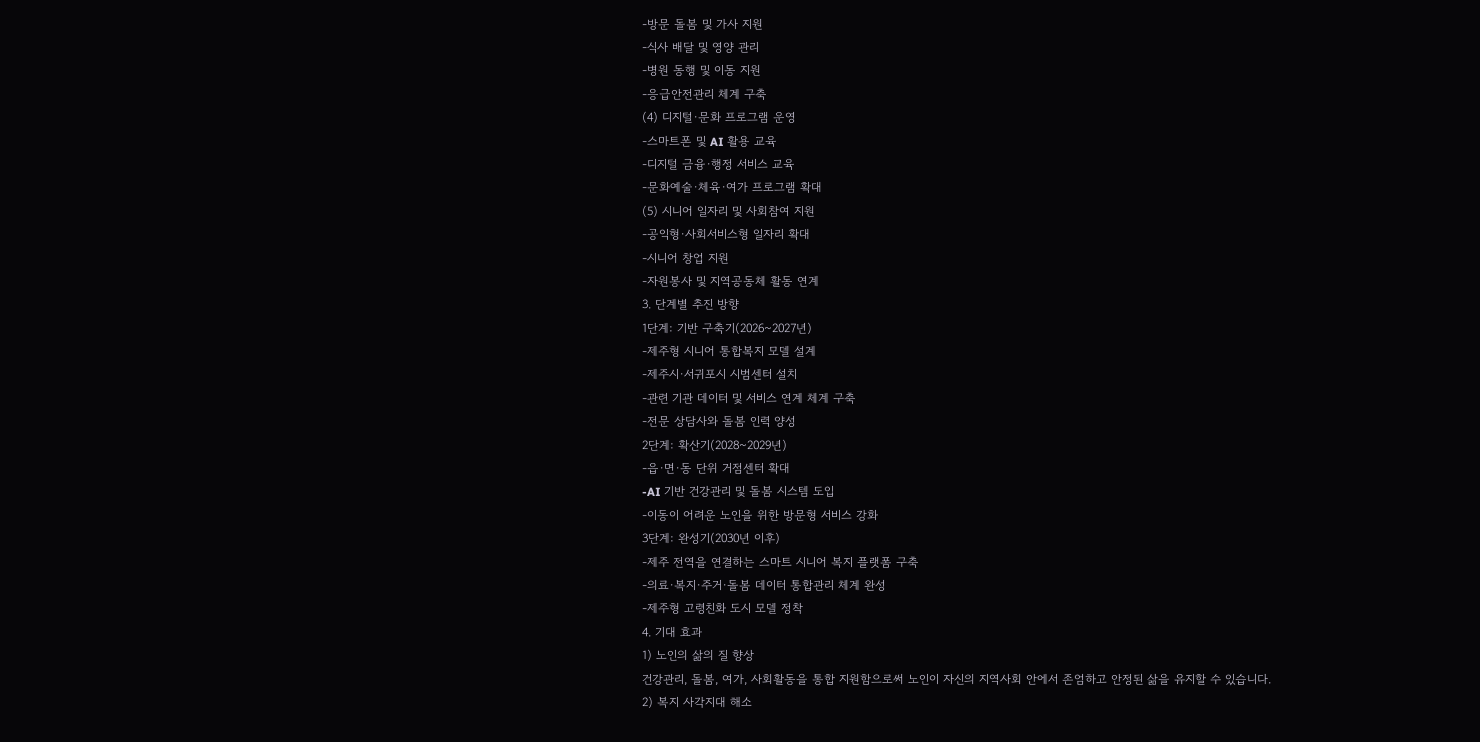-방문 돌봄 및 가사 지원
-식사 배달 및 영양 관리
-병원 동행 및 이동 지원
-응급안전관리 체계 구축
(4) 디지털·문화 프로그램 운영
-스마트폰 및 AI 활용 교육
-디지털 금융·행정 서비스 교육
-문화예술·체육·여가 프로그램 확대
(5) 시니어 일자리 및 사회참여 지원
-공익형·사회서비스형 일자리 확대
-시니어 창업 지원
-자원봉사 및 지역공동체 활동 연계
3. 단계별 추진 방향
1단계: 기반 구축기(2026~2027년)
-제주형 시니어 통합복지 모델 설계
-제주시·서귀포시 시범센터 설치
-관련 기관 데이터 및 서비스 연계 체계 구축
-전문 상담사와 돌봄 인력 양성
2단계: 확산기(2028~2029년)
-읍·면·동 단위 거점센터 확대
-AI 기반 건강관리 및 돌봄 시스템 도입
-이동이 어려운 노인을 위한 방문형 서비스 강화
3단계: 완성기(2030년 이후)
-제주 전역을 연결하는 스마트 시니어 복지 플랫폼 구축
-의료·복지·주거·돌봄 데이터 통합관리 체계 완성
-제주형 고령친화 도시 모델 정착
4. 기대 효과
1) 노인의 삶의 질 향상
건강관리, 돌봄, 여가, 사회활동을 통합 지원함으로써 노인이 자신의 지역사회 안에서 존엄하고 안정된 삶을 유지할 수 있습니다.
2) 복지 사각지대 해소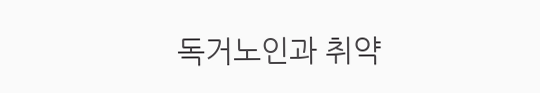독거노인과 취약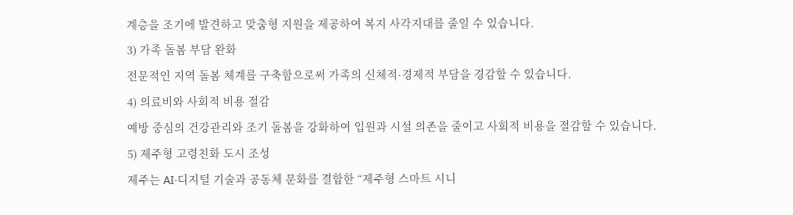계층을 조기에 발견하고 맞춤형 지원을 제공하여 복지 사각지대를 줄일 수 있습니다.
3) 가족 돌봄 부담 완화
전문적인 지역 돌봄 체계를 구축함으로써 가족의 신체적·경제적 부담을 경감할 수 있습니다.
4) 의료비와 사회적 비용 절감
예방 중심의 건강관리와 조기 돌봄을 강화하여 입원과 시설 의존을 줄이고 사회적 비용을 절감할 수 있습니다.
5) 제주형 고령친화 도시 조성
제주는 AI·디지털 기술과 공동체 문화를 결합한 “제주형 스마트 시니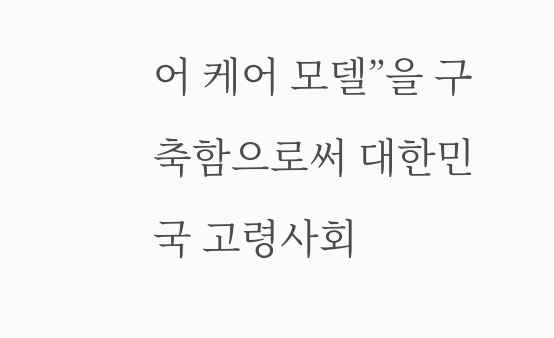어 케어 모델”을 구축함으로써 대한민국 고령사회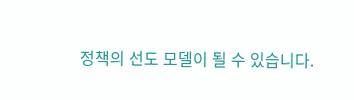정책의 선도 모델이 될 수 있습니다.